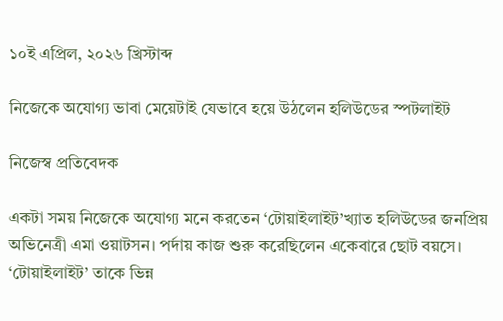১০ই এপ্রিল, ২০২৬ খ্রিস্টাব্দ

নিজেকে অযোগ্য ভাবা মেয়েটাই যেভাবে হয়ে উঠলেন হলিউডের স্পটলাইট

নিজেস্ব প্রতিবেদক

একটা সময় নিজেকে অযোগ্য মনে করতেন ‘টোয়াইলাইট’খ্যাত হলিউডের জনপ্রিয় অভিনেত্রী এমা ওয়াটসন। পর্দায় কাজ শুরু করেছিলেন একেবারে ছোট বয়সে। ‘টোয়াইলাইট’ তাকে ভিন্ন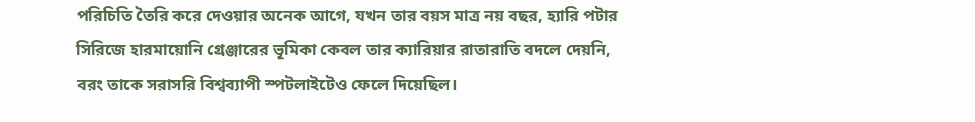পরিচিতি তৈরি করে দেওয়ার অনেক আগে, যখন তার বয়স মাত্র নয় বছর, হ্যারি পটার সিরিজে হারমায়োনি গ্রেঞ্জারের ভূমিকা কেবল তার ক্যারিয়ার রাতারাতি বদলে দেয়নি, বরং তাকে সরাসরি বিশ্বব্যাপী স্পটলাইটেও ফেলে দিয়েছিল।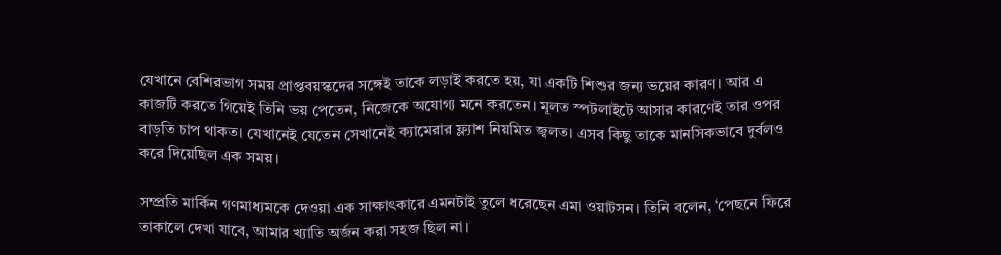যেখানে বেশিরভাগ সময় প্রাপ্তবয়স্কদের সঙ্গেই তাকে লড়াই করতে হয়, যা একটি শিশুর জন্য ভয়ের কারণ। আর এ কাজটি করতে গিয়েই তিনি ভয় পেতেন, নিজেকে অযোগ্য মনে করতেন। মূলত স্পটলাইটে আসার কারণেই তার ওপর বাড়তি চাপ থাকত। যেখানেই যেতেন সেখানেই ক্যামেরার ফ্ল্যাশ নিয়মিত জ্বলত। এসব কিছু তাকে মানসিকভাবে দুর্বলও করে দিয়েছিল এক সময়।

সম্প্রতি মার্কিন গণমাধ্যমকে দেওয়া এক সাক্ষাৎকারে এমনটাই তুলে ধরেছেন এমা ওয়াটসন। তিনি বলেন, ‘পেছনে ফিরে তাকালে দেখা যাবে, আমার খ্যাতি অর্জন করা সহজ ছিল না।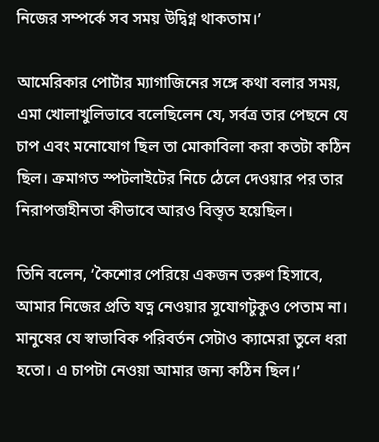নিজের সম্পর্কে সব সময় উদ্বিগ্ন থাকতাম।’

আমেরিকার পোর্টার ম্যাগাজিনের সঙ্গে কথা বলার সময়, এমা খোলাখুলিভাবে বলেছিলেন যে, সর্বত্র তার পেছনে যে চাপ এবং মনোযোগ ছিল তা মোকাবিলা করা কতটা কঠিন ছিল। ক্রমাগত স্পটলাইটের নিচে ঠেলে দেওয়ার পর তার নিরাপত্তাহীনতা কীভাবে আরও বিস্তৃত হয়েছিল।

তিনি বলেন, ‘কৈশোর পেরিয়ে একজন তরুণ হিসাবে, আমার নিজের প্রতি যত্ন নেওয়ার সুযোগটুকুও পেতাম না। মানুষের যে স্বাভাবিক পরিবর্তন সেটাও ক্যামেরা তুলে ধরা হতো। এ চাপটা নেওয়া আমার জন্য কঠিন ছিল।’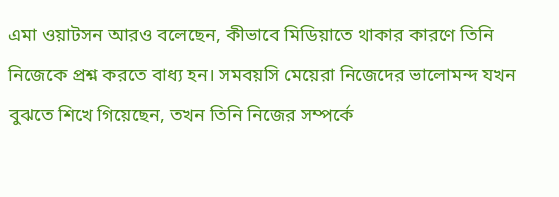এমা ওয়াটসন আরও বলেছেন, কীভাবে মিডিয়াতে থাকার কারণে তিনি নিজেকে প্রশ্ন করতে বাধ্য হন। সমবয়সি মেয়েরা নিজেদের ভালোমন্দ যখন বুঝতে শিখে গিয়েছেন, তখন তিনি নিজের সম্পর্কে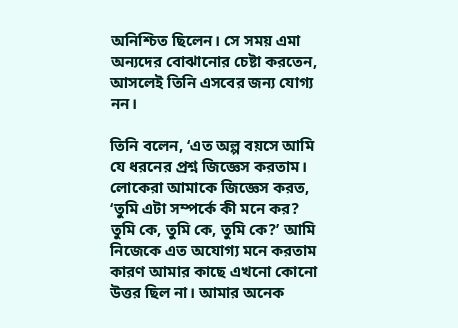অনিশ্চিত ছিলেন। সে সময় এমা অন্যদের বোঝানোর চেষ্টা করতেন, আসলেই তিনি এসবের জন্য যোগ্য নন।

তিনি বলেন, ‘এত অল্প বয়সে আমি যে ধরনের প্রশ্ন জিজ্ঞেস করতাম। লোকেরা আমাকে জিজ্ঞেস করত, ‘তুমি এটা সম্পর্কে কী মনে কর? তুমি কে, তুমি কে, তুমি কে?’ আমি নিজেকে এত অযোগ্য মনে করতাম কারণ আমার কাছে এখনো কোনো উত্তর ছিল না। আমার অনেক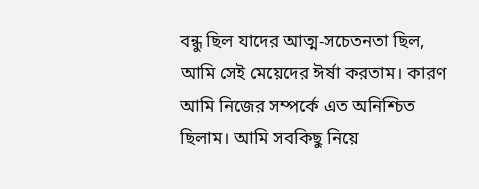বন্ধু ছিল যাদের আত্ম-সচেতনতা ছিল, আমি সেই মেয়েদের ঈর্ষা করতাম। কারণ আমি নিজের সম্পর্কে এত অনিশ্চিত ছিলাম। আমি সবকিছু নিয়ে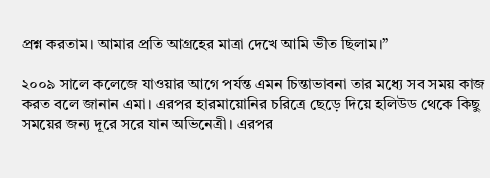প্রশ্ন করতাম। আমার প্রতি আগ্রহের মাত্রা দেখে আমি ভীত ছিলাম।”

২০০৯ সালে কলেজে যাওয়ার আগে পর্যন্ত এমন চিন্তাভাবনা তার মধ্যে সব সময় কাজ করত বলে জানান এমা। এরপর হারমায়োনির চরিত্রে ছেড়ে দিয়ে হলিউড থেকে কিছু সময়ের জন্য দূরে সরে যান অভিনেত্রী। এরপর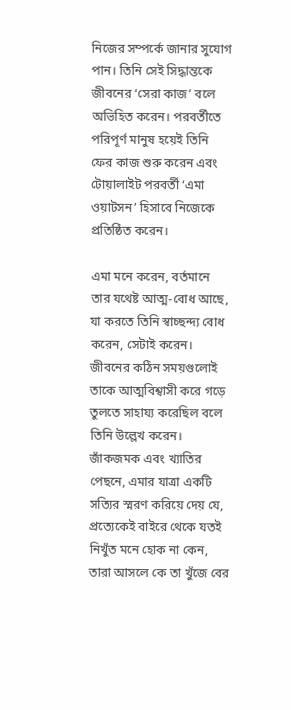নিজের সম্পর্কে জানার সুযোগ পান। তিনি সেই সিদ্ধান্তকে জীবনের ‘সেরা কাজ’ বলে অভিহিত করেন। পরবর্তীতে পরিপূর্ণ মানুষ হয়েই তিনি ফের কাজ শুরু করেন এবং টোয়ালাইট পরবর্তী ‘এমা ওয়াটসন’ হিসাবে নিজেকে প্রতিষ্ঠিত করেন।

এমা মনে করেন, বর্তমানে তার যথেষ্ট আত্ম-বোধ আছে, যা করতে তিনি স্বাচ্ছন্দ্য বোধ করেন, সেটাই করেন। জীবনের কঠিন সময়গুলোই তাকে আত্মবিশ্বাসী করে গড়ে তুলতে সাহায্য করেছিল বলে তিনি উল্লেখ করেন। জাঁকজমক এবং খ্যাতির পেছনে, এমার যাত্রা একটি সত্যির স্মরণ করিয়ে দেয় যে, প্রত্যেকেই বাইরে থেকে যতই নিখুঁত মনে হোক না কেন, তারা আসলে কে তা খুঁজে বের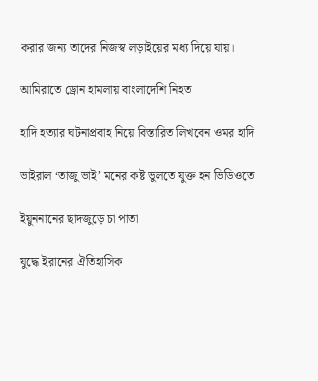করার জন্য তাদের নিজস্ব লড়াইয়ের মধ্য দিয়ে যায়।

আমিরাতে ড্রোন হামলায় বাংলাদেশি নিহত

হাদি হত্যার ঘটনাপ্রবাহ নিয়ে বিস্তারিত লিখবেন ওমর হাদি

ভাইরাল ‘তাজু ভাই’ মনের কষ্ট ভুলতে যুক্ত হন ভিডিওতে

ইয়ুননানের ছাদজুড়ে চা পাতা

যুদ্ধে ইরানের ঐতিহাসিক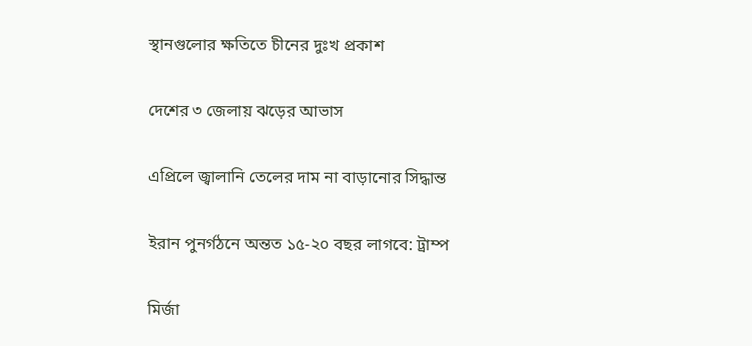স্থানগুলোর ক্ষতিতে চীনের দুঃখ প্রকাশ

দেশের ৩ জেলায় ঝড়ের আভাস

এপ্রিলে জ্বালানি তেলের দাম না বাড়ানোর সিদ্ধান্ত

ইরান পুনর্গঠনে অন্তত ১৫-২০ বছর লাগবে: ট্রাম্প

মির্জা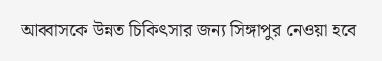আব্বাসকে উন্নত চিকিৎসার জন্য সিঙ্গাপুর নেওয়া হবে